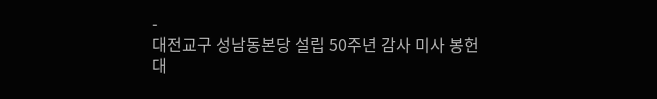-
대전교구 성남동본당 설립 50주년 감사 미사 봉헌
대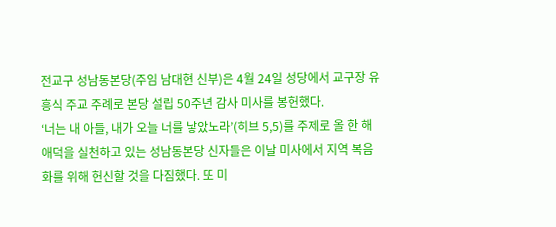전교구 성남동본당(주임 남대현 신부)은 4월 24일 성당에서 교구장 유흥식 주교 주례로 본당 설립 50주년 감사 미사를 봉헌했다.
‘너는 내 아들, 내가 오늘 너를 낳았노라’(히브 5,5)를 주제로 올 한 해 애덕을 실천하고 있는 성남동본당 신자들은 이날 미사에서 지역 복음화를 위해 헌신할 것을 다짐했다. 또 미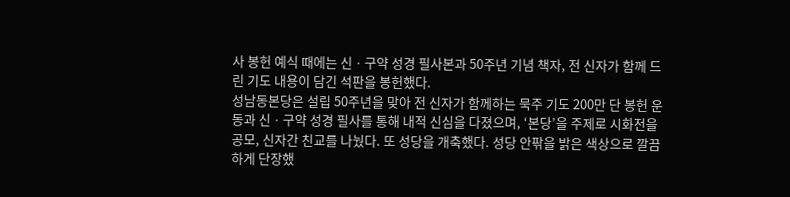사 봉헌 예식 때에는 신ㆍ구약 성경 필사본과 50주년 기념 책자, 전 신자가 함께 드린 기도 내용이 담긴 석판을 봉헌했다.
성남동본당은 설립 50주년을 맞아 전 신자가 함께하는 묵주 기도 200만 단 봉헌 운동과 신ㆍ구약 성경 필사를 통해 내적 신심을 다졌으며, ‘본당’을 주제로 시화전을 공모, 신자간 친교를 나눴다. 또 성당을 개축했다. 성당 안팎을 밝은 색상으로 깔끔하게 단장했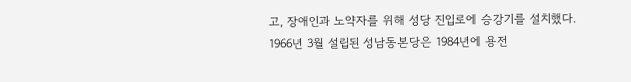고, 장애인과 노약자를 위해 성당 진입로에 승강기를 설치했다.
1966년 3월 설립된 성남동본당은 1984년에 용전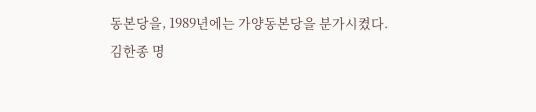동본당을, 1989년에는 가양동본당을 분가시켰다.
김한종 명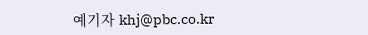예기자 khj@pbc.co.kr